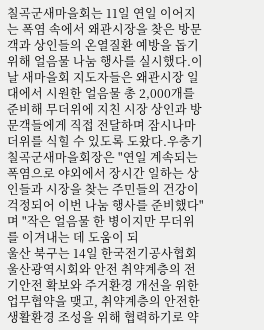칠곡군새마을회는 11일 연일 이어지는 폭염 속에서 왜관시장을 찾은 방문객과 상인들의 온열질환 예방을 돕기 위해 얼음물 나눔 행사를 실시했다.이날 새마을회 지도자들은 왜관시장 일대에서 시원한 얼음물 총 2,000개를 준비해 무더위에 지친 시장 상인과 방문객들에게 직접 전달하며 잠시나마 더위를 식힐 수 있도록 도왔다.우충기 칠곡군새마을회장은 "연일 계속되는 폭염으로 야외에서 장시간 일하는 상인들과 시장을 찾는 주민들의 건강이 걱정되어 이번 나눔 행사를 준비했다"며 "작은 얼음물 한 병이지만 무더위를 이겨내는 데 도움이 되
울산 북구는 14일 한국전기공사협회 울산광역시회와 안전 취약계층의 전기안전 확보와 주거환경 개선을 위한 업무협약을 맺고, 취약계층의 안전한 생활환경 조성을 위해 협력하기로 약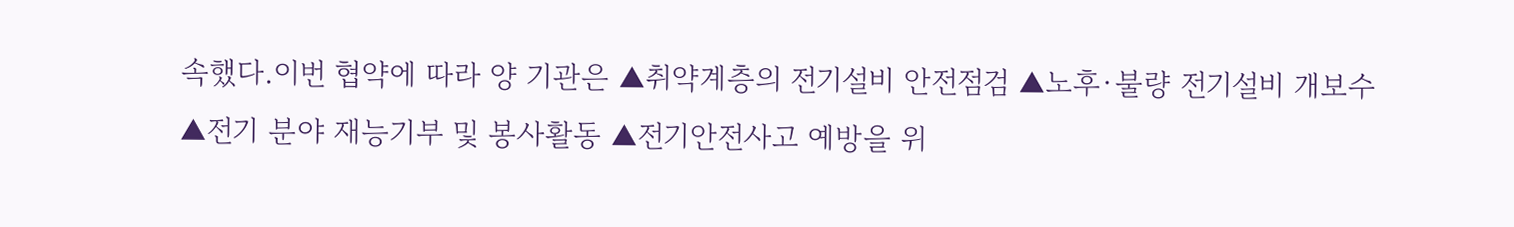속했다.이번 협약에 따라 양 기관은 ▲취약계층의 전기설비 안전점검 ▲노후·불량 전기설비 개보수 ▲전기 분야 재능기부 및 봉사활동 ▲전기안전사고 예방을 위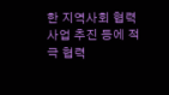한 지역사회 협력사업 추진 등에 적극 협력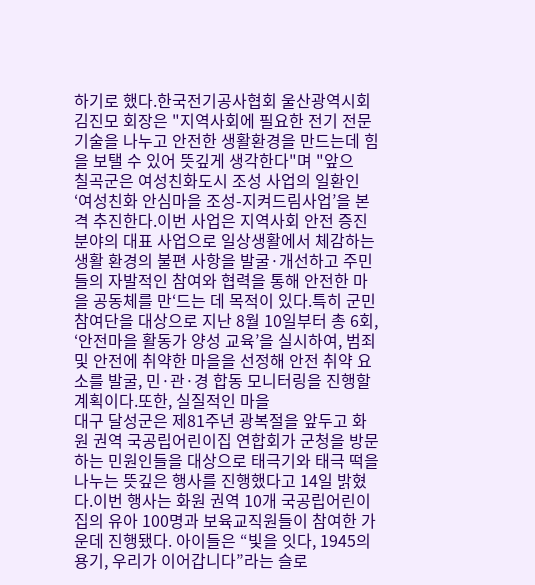하기로 했다.한국전기공사협회 울산광역시회 김진모 회장은 "지역사회에 필요한 전기 전문기술을 나누고 안전한 생활환경을 만드는데 힘을 보탤 수 있어 뜻깊게 생각한다"며 "앞으
칠곡군은 여성친화도시 조성 사업의 일환인 ‘여성친화 안심마을 조성-지켜드림사업’을 본격 추진한다.이번 사업은 지역사회 안전 증진 분야의 대표 사업으로 일상생활에서 체감하는 생활 환경의 불편 사항을 발굴·개선하고 주민들의 자발적인 참여와 협력을 통해 안전한 마을 공동체를 만‘드는 데 목적이 있다.특히 군민참여단을 대상으로 지난 8월 10일부터 총 6회, ‘안전마을 활동가 양성 교육’을 실시하여, 범죄 및 안전에 취약한 마을을 선정해 안전 취약 요소를 발굴, 민·관·경 합동 모니터링을 진행할 계획이다.또한, 실질적인 마을
대구 달성군은 제81주년 광복절을 앞두고 화원 권역 국공립어린이집 연합회가 군청을 방문하는 민원인들을 대상으로 태극기와 태극 떡을 나누는 뜻깊은 행사를 진행했다고 14일 밝혔다.이번 행사는 화원 권역 10개 국공립어린이집의 유아 100명과 보육교직원들이 참여한 가운데 진행됐다. 아이들은 “빛을 잇다, 1945의 용기, 우리가 이어갑니다”라는 슬로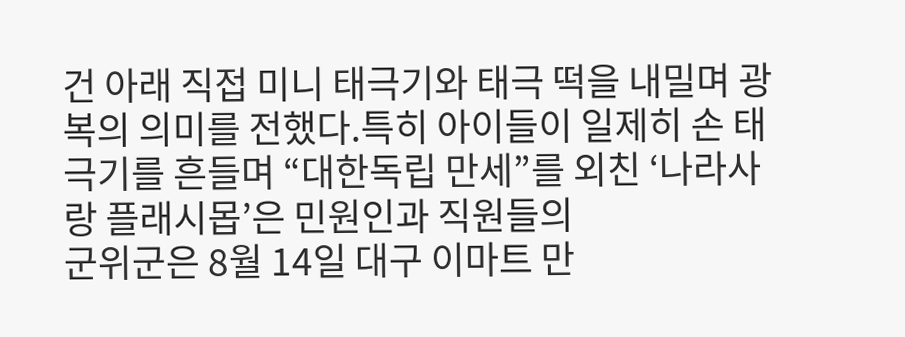건 아래 직접 미니 태극기와 태극 떡을 내밀며 광복의 의미를 전했다.특히 아이들이 일제히 손 태극기를 흔들며 “대한독립 만세”를 외친 ‘나라사랑 플래시몹’은 민원인과 직원들의
군위군은 8월 14일 대구 이마트 만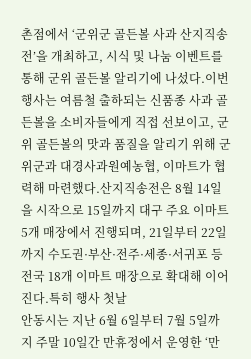촌점에서 ‘군위군 골든볼 사과 산지직송전’을 개최하고, 시식 및 나눔 이벤트를 통해 군위 골든볼 알리기에 나섰다.이번 행사는 여름철 출하되는 신품종 사과 골든볼을 소비자들에게 직접 선보이고, 군위 골든볼의 맛과 품질을 알리기 위해 군위군과 대경사과원예농협, 이마트가 협력해 마련했다.산지직송전은 8월 14일을 시작으로 15일까지 대구 주요 이마트 5개 매장에서 진행되며, 21일부터 22일까지 수도권·부산·전주·세종·서귀포 등 전국 18개 이마트 매장으로 확대해 이어진다.특히 행사 첫날
안동시는 지난 6월 6일부터 7월 5일까지 주말 10일간 만휴정에서 운영한 ‘만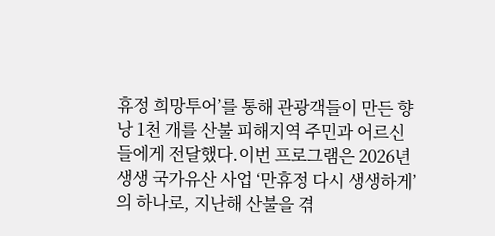휴정 희망투어’를 통해 관광객들이 만든 향낭 1천 개를 산불 피해지역 주민과 어르신들에게 전달했다.이번 프로그램은 2026년 생생 국가유산 사업 ‘만휴정 다시 생생하게’의 하나로, 지난해 산불을 겪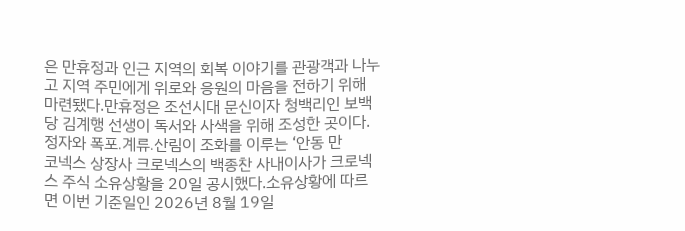은 만휴정과 인근 지역의 회복 이야기를 관광객과 나누고 지역 주민에게 위로와 응원의 마음을 전하기 위해 마련됐다.만휴정은 조선시대 문신이자 청백리인 보백당 김계행 선생이 독서와 사색을 위해 조성한 곳이다. 정자와 폭포․계류․산림이 조화를 이루는 ‘안동 만
코넥스 상장사 크로넥스의 백종찬 사내이사가 크로넥스 주식 소유상황을 20일 공시했다.소유상황에 따르면 이번 기준일인 2026년 8월 19일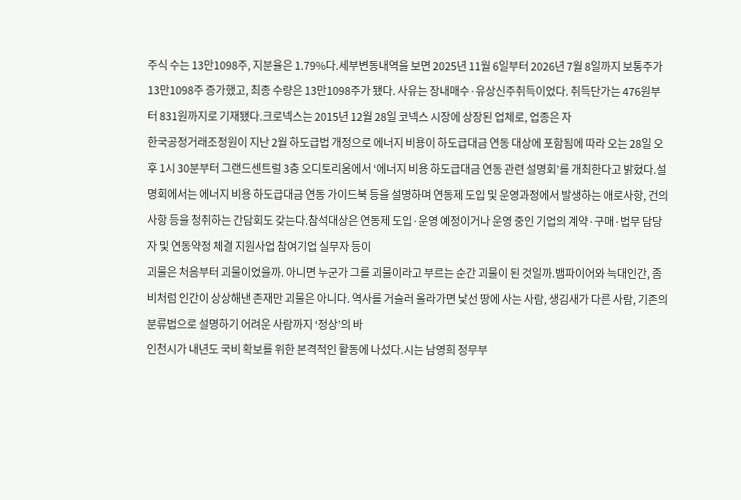주식 수는 13만1098주, 지분율은 1.79%다.세부변동내역을 보면 2025년 11월 6일부터 2026년 7월 8일까지 보통주가 13만1098주 증가했고, 최종 수량은 13만1098주가 됐다. 사유는 장내매수·유상신주취득이었다. 취득단가는 476원부터 831원까지로 기재됐다.크로넥스는 2015년 12월 28일 코넥스 시장에 상장된 업체로, 업종은 자
한국공정거래조정원이 지난 2월 하도급법 개정으로 에너지 비용이 하도급대금 연동 대상에 포함됨에 따라 오는 28일 오후 1시 30분부터 그랜드센트럴 3층 오디토리움에서 ‘에너지 비용 하도급대금 연동 관련 설명회’를 개최한다고 밝혔다.설명회에서는 에너지 비용 하도급대금 연동 가이드북 등을 설명하며 연동제 도입 및 운영과정에서 발생하는 애로사항, 건의사항 등을 청취하는 간담회도 갖는다.참석대상은 연동제 도입·운영 예정이거나 운영 중인 기업의 계약·구매·법무 담당자 및 연동약정 체결 지원사업 참여기업 실무자 등이
괴물은 처음부터 괴물이었을까. 아니면 누군가 그를 괴물이라고 부르는 순간 괴물이 된 것일까.뱀파이어와 늑대인간, 좀비처럼 인간이 상상해낸 존재만 괴물은 아니다. 역사를 거슬러 올라가면 낯선 땅에 사는 사람, 생김새가 다른 사람, 기존의 분류법으로 설명하기 어려운 사람까지 ‘정상’의 바
인천시가 내년도 국비 확보를 위한 본격적인 활동에 나섰다.시는 남영희 정무부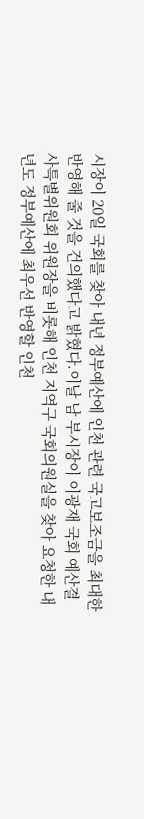시장이 20일 국회를 찾아 내년 정부예산에 인천 관련 국고보조금을 최대한 반영해 줄 것을 건의했다고 밝혔다.이날 남 부시장이 이광재 국회 예산결사특별위원회 위원장을 비롯해 인천 지역구 국회의원실을 찾아 요청한 내년도 정부예산에 최우선 반영할 인천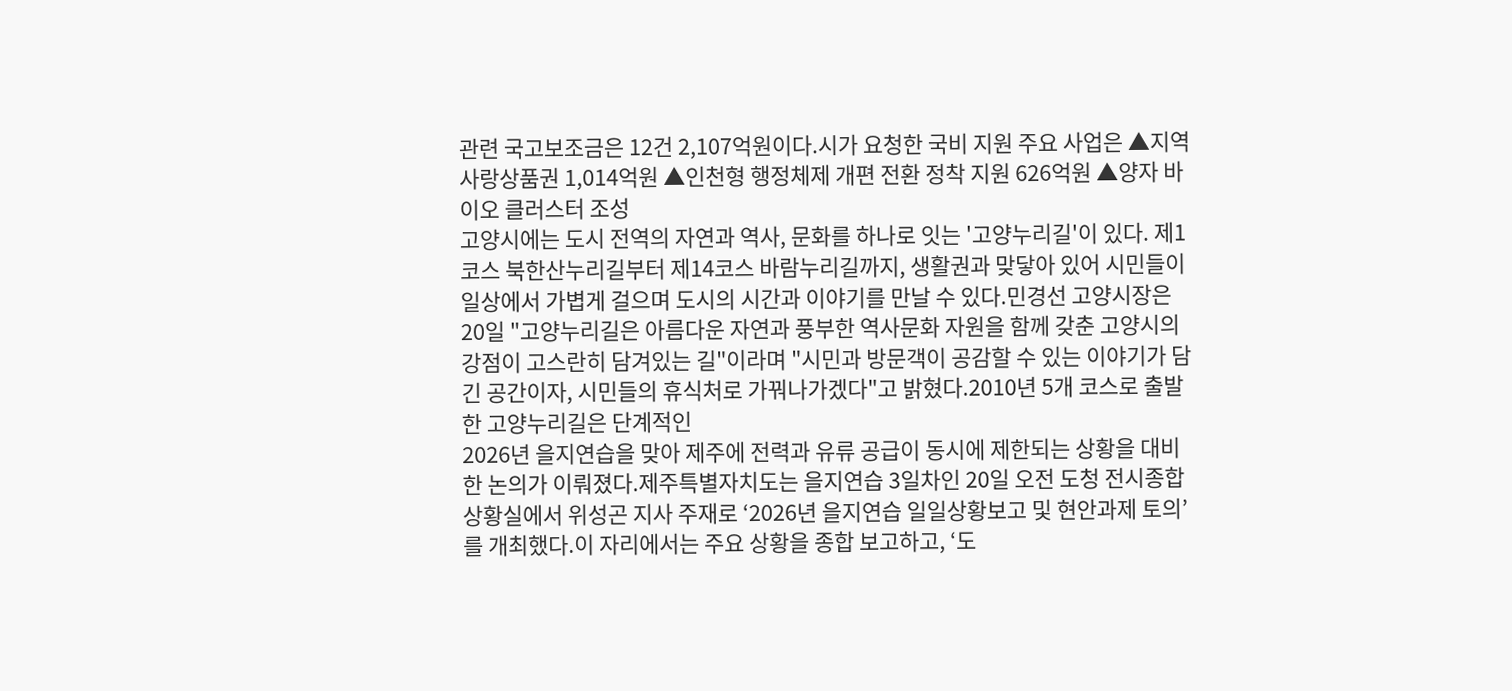관련 국고보조금은 12건 2,107억원이다.시가 요청한 국비 지원 주요 사업은 ▲지역사랑상품권 1,014억원 ▲인천형 행정체제 개편 전환 정착 지원 626억원 ▲양자 바이오 클러스터 조성
고양시에는 도시 전역의 자연과 역사, 문화를 하나로 잇는 '고양누리길'이 있다. 제1코스 북한산누리길부터 제14코스 바람누리길까지, 생활권과 맞닿아 있어 시민들이 일상에서 가볍게 걸으며 도시의 시간과 이야기를 만날 수 있다.민경선 고양시장은 20일 "고양누리길은 아름다운 자연과 풍부한 역사문화 자원을 함께 갖춘 고양시의 강점이 고스란히 담겨있는 길"이라며 "시민과 방문객이 공감할 수 있는 이야기가 담긴 공간이자, 시민들의 휴식처로 가꿔나가겠다"고 밝혔다.2010년 5개 코스로 출발한 고양누리길은 단계적인
2026년 을지연습을 맞아 제주에 전력과 유류 공급이 동시에 제한되는 상황을 대비한 논의가 이뤄졌다.제주특별자치도는 을지연습 3일차인 20일 오전 도청 전시종합상황실에서 위성곤 지사 주재로 ‘2026년 을지연습 일일상황보고 및 현안과제 토의’를 개최했다.이 자리에서는 주요 상황을 종합 보고하고, ‘도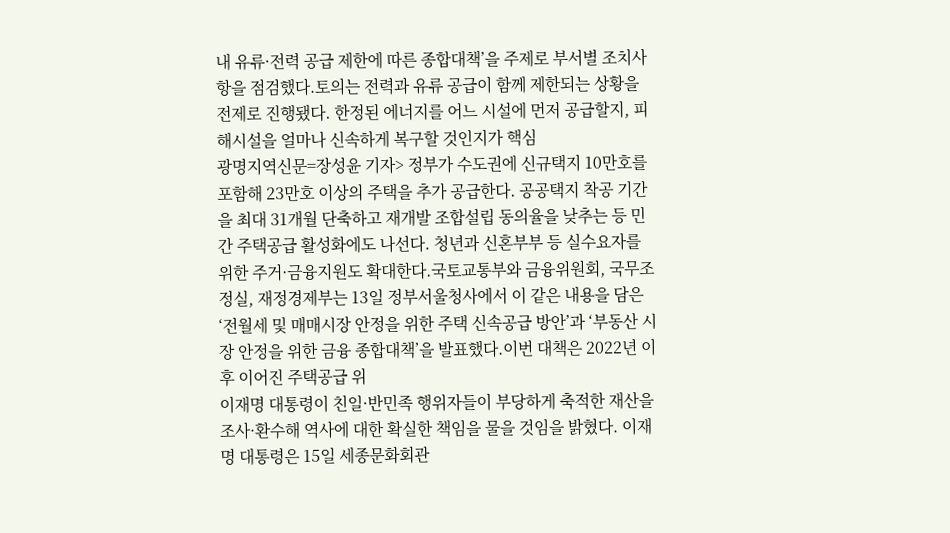내 유류·전력 공급 제한에 따른 종합대책’을 주제로 부서별 조치사항을 점검했다.토의는 전력과 유류 공급이 함께 제한되는 상황을 전제로 진행됐다. 한정된 에너지를 어느 시설에 먼저 공급할지, 피해시설을 얼마나 신속하게 복구할 것인지가 핵심
광명지역신문=장성윤 기자> 정부가 수도권에 신규택지 10만호를 포함해 23만호 이상의 주택을 추가 공급한다. 공공택지 착공 기간을 최대 31개월 단축하고 재개발 조합설립 동의율을 낮추는 등 민간 주택공급 활성화에도 나선다. 청년과 신혼부부 등 실수요자를 위한 주거·금융지원도 확대한다.국토교통부와 금융위원회, 국무조정실, 재정경제부는 13일 정부서울청사에서 이 같은 내용을 담은 ‘전월세 및 매매시장 안정을 위한 주택 신속공급 방안’과 ‘부동산 시장 안정을 위한 금융 종합대책’을 발표했다.이번 대책은 2022년 이후 이어진 주택공급 위
이재명 대통령이 친일·반민족 행위자들이 부당하게 축적한 재산을 조사·환수해 역사에 대한 확실한 책임을 물을 것임을 밝혔다. 이재명 대통령은 15일 세종문화회관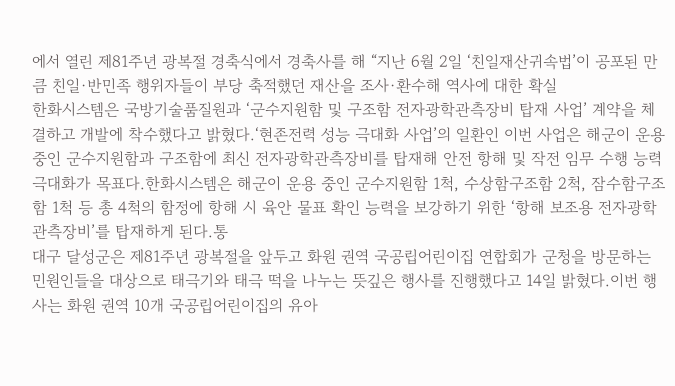에서 열린 제81주년 광복절 경축식에서 경축사를 해 “지난 6월 2일 ‘친일재산귀속법’이 공포된 만큼 친일·반민족 행위자들이 부당 축적했던 재산을 조사·환수해 역사에 대한 확실
한화시스템은 국방기술품질원과 ‘군수지원함 및 구조함 전자광학관측장비 탑재 사업’ 계약을 체결하고 개발에 착수했다고 밝혔다.‘현존전력 성능 극대화 사업’의 일환인 이번 사업은 해군이 운용 중인 군수지원함과 구조함에 최신 전자광학관측장비를 탑재해 안전 항해 및 작전 임무 수행 능력 극대화가 목표다.한화시스템은 해군이 운용 중인 군수지원함 1척, 수상함구조함 2척, 잠수함구조함 1척 등 총 4척의 함정에 항해 시 육안 물표 확인 능력을 보강하기 위한 ‘항해 보조용 전자광학관측장비’를 탑재하게 된다.통
대구 달성군은 제81주년 광복절을 앞두고 화원 권역 국공립어린이집 연합회가 군청을 방문하는 민원인들을 대상으로 태극기와 태극 떡을 나누는 뜻깊은 행사를 진행했다고 14일 밝혔다.이번 행사는 화원 권역 10개 국공립어린이집의 유아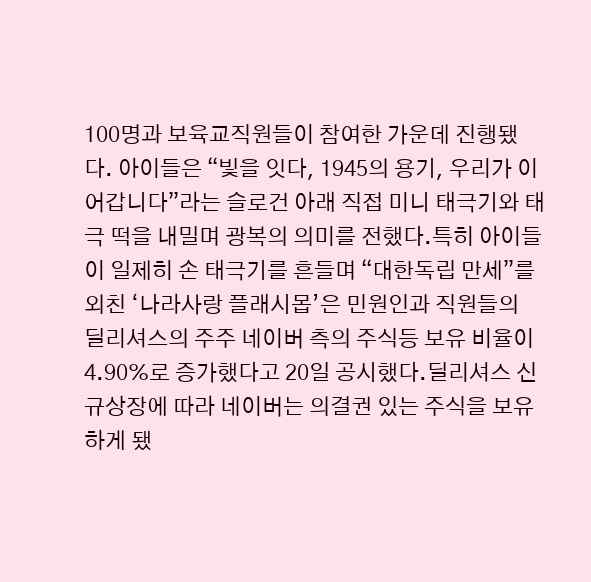100명과 보육교직원들이 참여한 가운데 진행됐다. 아이들은 “빛을 잇다, 1945의 용기, 우리가 이어갑니다”라는 슬로건 아래 직접 미니 태극기와 태극 떡을 내밀며 광복의 의미를 전했다.특히 아이들이 일제히 손 태극기를 흔들며 “대한독립 만세”를 외친 ‘나라사랑 플래시몹’은 민원인과 직원들의
딜리셔스의 주주 네이버 측의 주식등 보유 비율이 4.90%로 증가했다고 20일 공시했다.딜리셔스 신규상장에 따라 네이버는 의결권 있는 주식을 보유하게 됐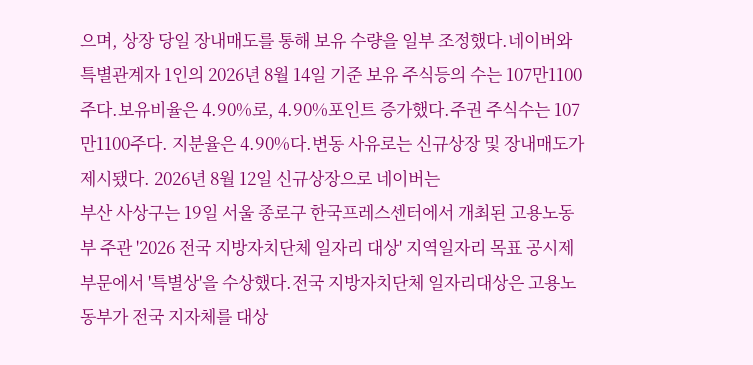으며, 상장 당일 장내매도를 통해 보유 수량을 일부 조정했다.네이버와 특별관계자 1인의 2026년 8월 14일 기준 보유 주식등의 수는 107만1100주다.보유비율은 4.90%로, 4.90%포인트 증가했다.주권 주식수는 107만1100주다. 지분율은 4.90%다.변동 사유로는 신규상장 및 장내매도가 제시됐다. 2026년 8월 12일 신규상장으로 네이버는
부산 사상구는 19일 서울 종로구 한국프레스센터에서 개최된 고용노동부 주관 '2026 전국 지방자치단체 일자리 대상' 지역일자리 목표 공시제 부문에서 '특별상'을 수상했다.전국 지방자치단체 일자리대상은 고용노동부가 전국 지자체를 대상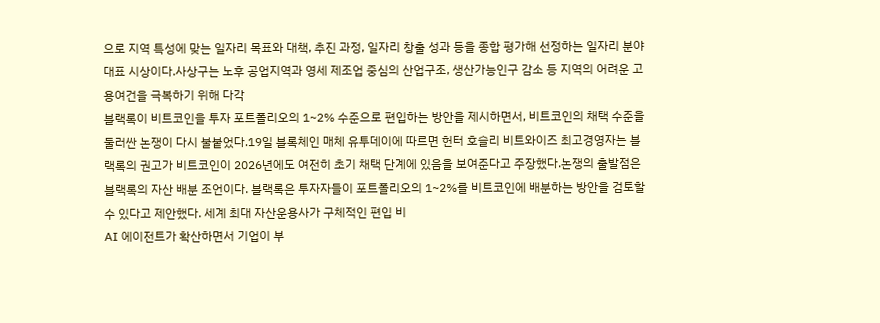으로 지역 특성에 맞는 일자리 목표와 대책, 추진 과정, 일자리 창출 성과 등을 종합 평가해 선정하는 일자리 분야 대표 시상이다.사상구는 노후 공업지역과 영세 제조업 중심의 산업구조, 생산가능인구 감소 등 지역의 어려운 고용여건을 극복하기 위해 다각
블랙록이 비트코인을 투자 포트폴리오의 1~2% 수준으로 편입하는 방안을 제시하면서, 비트코인의 채택 수준을 둘러싼 논쟁이 다시 불붙었다.19일 블록체인 매체 유투데이에 따르면 헌터 호슬리 비트와이즈 최고경영자는 블랙록의 권고가 비트코인이 2026년에도 여전히 초기 채택 단계에 있음을 보여준다고 주장했다.논쟁의 출발점은 블랙록의 자산 배분 조언이다. 블랙록은 투자자들이 포트폴리오의 1~2%를 비트코인에 배분하는 방안을 검토할 수 있다고 제안했다. 세계 최대 자산운용사가 구체적인 편입 비
AI 에이전트가 확산하면서 기업이 부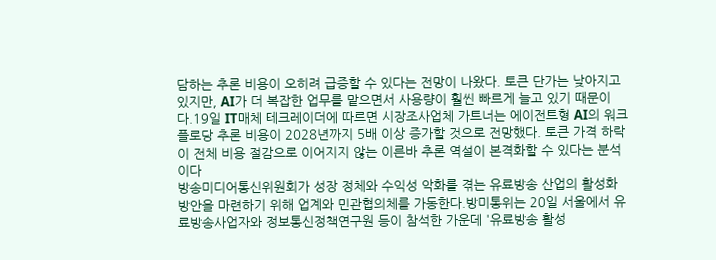담하는 추론 비용이 오히려 급증할 수 있다는 전망이 나왔다. 토큰 단가는 낮아지고 있지만, AI가 더 복잡한 업무를 맡으면서 사용량이 훨씬 빠르게 늘고 있기 때문이다.19일 IT매체 테크레이더에 따르면 시장조사업체 가트너는 에이전트형 AI의 워크플로당 추론 비용이 2028년까지 5배 이상 증가할 것으로 전망했다. 토큰 가격 하락이 전체 비용 절감으로 이어지지 않는 이른바 추론 역설이 본격화할 수 있다는 분석이다
방송미디어통신위원회가 성장 정체와 수익성 악화를 겪는 유료방송 산업의 활성화 방안을 마련하기 위해 업계와 민관협의체를 가동한다.방미통위는 20일 서울에서 유료방송사업자와 정보통신정책연구원 등이 참석한 가운데 '유료방송 활성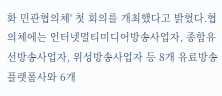화 민관협의체' 첫 회의를 개최했다고 밝혔다.협의체에는 인터넷멀티미디어방송사업자, 종합유선방송사업자, 위성방송사업자 등 8개 유료방송 플랫폼사와 6개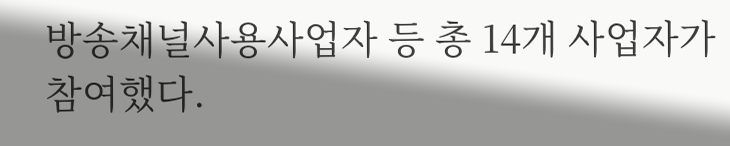방송채널사용사업자 등 총 14개 사업자가 참여했다.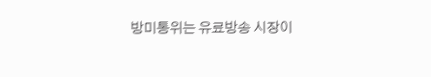방미통위는 유료방송 시장이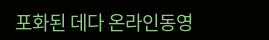포화된 데다 온라인동영